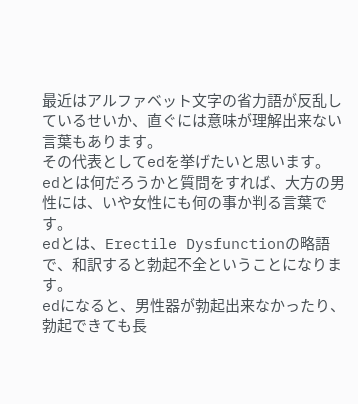最近はアルファベット文字の省力語が反乱しているせいか、直ぐには意味が理解出来ない言葉もあります。
その代表としてedを挙げたいと思います。
edとは何だろうかと質問をすれば、大方の男性には、いや女性にも何の事か判る言葉です。
edとは、Erectile Dysfunctionの略語で、和訳すると勃起不全ということになります。
edになると、男性器が勃起出来なかったり、勃起できても長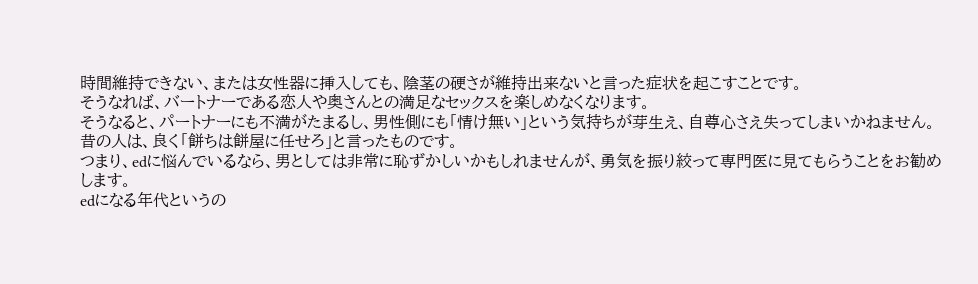時間維持できない、または女性器に挿入しても、陰茎の硬さが維持出来ないと言った症状を起こすことです。
そうなれば、バートナーである恋人や奥さんとの満足なセックスを楽しめなくなります。
そうなると、パートナーにも不満がたまるし、男性側にも「情け無い」という気持ちが芽生え、自尊心さえ失ってしまいかねません。
昔の人は、良く「餅ちは餅屋に任せろ」と言ったものです。
つまり、edに悩んでいるなら、男としては非常に恥ずかしいかもしれませんが、勇気を振り絞って専門医に見てもらうことをお勧めします。
edになる年代というの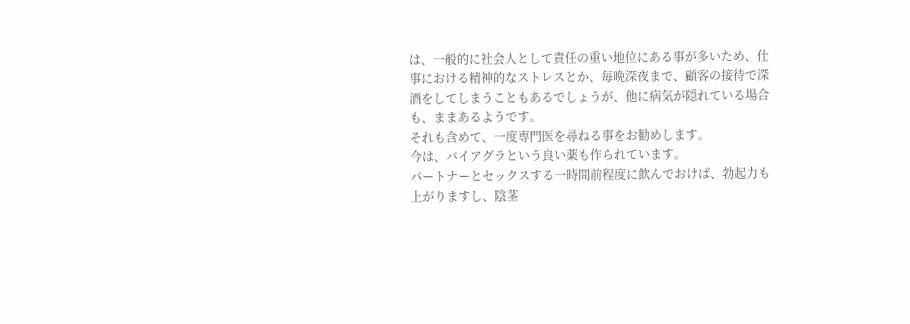は、一般的に社会人として責任の重い地位にある事が多いため、仕事における精神的なストレスとか、毎晩深夜まで、顧客の接待で深酒をしてしまうこともあるでしょうが、他に病気が隠れている場合も、ままあるようです。
それも含めて、一度専門医を尋ねる事をお勧めします。
今は、バイアグラという良い薬も作られています。
パートナーとセックスする一時間前程度に飲んでおけば、勃起力も上がりますし、陰茎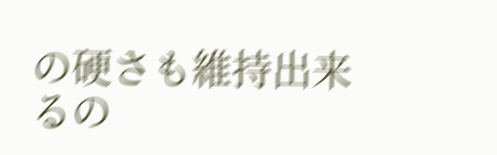の硬さも維持出来るの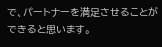で、パートナーを満足させることができると思います。